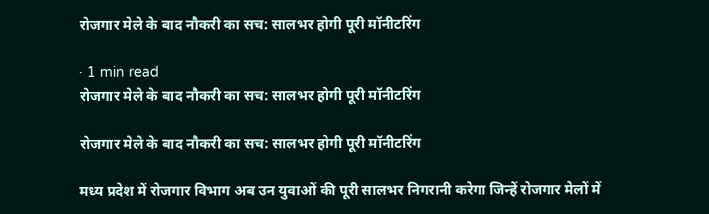रोजगार मेले के बाद नौकरी का सच: सालभर होगी पूरी मॉनीटरिंग

· 1 min read
रोजगार मेले के बाद नौकरी का सच: सालभर होगी पूरी मॉनीटरिंग

रोजगार मेले के बाद नौकरी का सच: सालभर होगी पूरी मॉनीटरिंग

मध्य प्रदेश में रोजगार विभाग अब उन युवाओं की पूरी सालभर निगरानी करेगा जिन्हें रोजगार मेलों में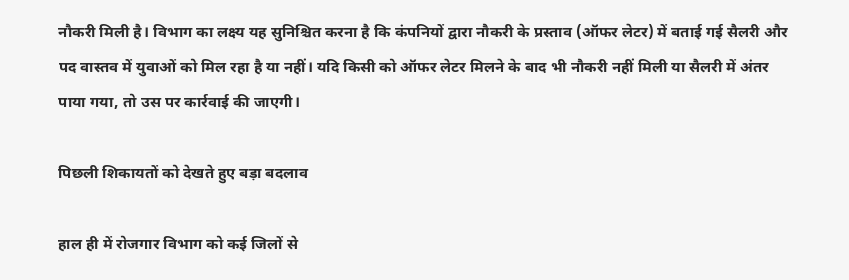नौकरी मिली है। विभाग का लक्ष्य यह सुनिश्चित करना है कि कंपनियों द्वारा नौकरी के प्रस्ताव (ऑफर लेटर) में बताई गई सैलरी और पद वास्तव में युवाओं को मिल रहा है या नहीं। यदि किसी को ऑफर लेटर मिलने के बाद भी नौकरी नहीं मिली या सैलरी में अंतर पाया गया, तो उस पर कार्रवाई की जाएगी।

पिछली शिकायतों को देखते हुए बड़ा बदलाव

हाल ही में रोजगार विभाग को कई जिलों से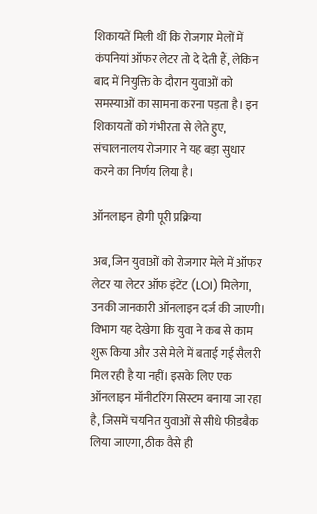शिकायतें मिली थीं कि रोजगार मेलों में कंपनियां ऑफर लेटर तो दे देती हैं, लेकिन बाद में नियुक्ति के दौरान युवाओं को समस्याओं का सामना करना पड़ता है। इन शिकायतों को गंभीरता से लेते हुए, संचालनालय रोजगार ने यह बड़ा सुधार करने का निर्णय लिया है।

ऑनलाइन होगी पूरी प्रक्रिया

अब, जिन युवाओं को रोजगार मेले में ऑफर लेटर या लेटर ऑफ इंटेंट (LOI) मिलेगा, उनकी जानकारी ऑनलाइन दर्ज की जाएगी। विभाग यह देखेगा कि युवा ने कब से काम शुरू किया और उसे मेले में बताई गई सैलरी मिल रही है या नहीं। इसके लिए एक ऑनलाइन मॉनीटरिंग सिस्टम बनाया जा रहा है, जिसमें चयनित युवाओं से सीधे फीडबैक लिया जाएगा, ठीक वैसे ही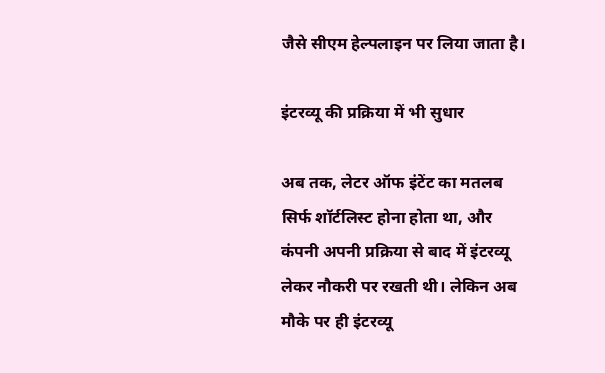जैसे सीएम हेल्पलाइन पर लिया जाता है।

इंटरव्यू की प्रक्रिया में भी सुधार

अब तक, लेटर ऑफ इंटेंट का मतलब सिर्फ शॉर्टलिस्ट होना होता था, और कंपनी अपनी प्रक्रिया से बाद में इंटरव्यू लेकर नौकरी पर रखती थी। लेकिन अब मौके पर ही इंटरव्यू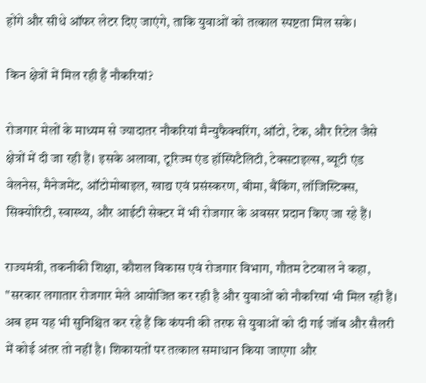होंगे और सीधे ऑफर लेटर दिए जाएंगे, ताकि युवाओं को तत्काल स्पष्टता मिल सके।

किन क्षेत्रों में मिल रही हैं नौकरियां?

रोजगार मेलों के माध्यम से ज्यादातर नौकरियां मैन्युफैक्चरिंग, ऑटो, टेक, और रिटेल जैसे क्षेत्रों में दी जा रही हैं। इसके अलावा, टूरिज्म एंड हॉस्पिटैलिटी, टेक्सटाइल्स, ब्यूटी एंड वेलनेस, मैनेजमेंट, ऑटोमोबाइल, खाद्य एवं प्रसंस्करण, बीमा, बैंकिंग, लॉजिस्टिक्स, सिक्योरिटी, स्वास्थ्य, और आईटी सेक्टर में भी रोजगार के अवसर प्रदान किए जा रहे हैं।

राज्यमंत्री, तकनीकी शिक्षा, कौशल विकास एवं रोजगार विभाग, गौतम टेटवाल ने कहा, "सरकार लगातार रोजगार मेले आयोजित कर रही है और युवाओं को नौकरियां भी मिल रही हैं। अब हम यह भी सुनिश्चित कर रहे हैं कि कंपनी की तरफ से युवाओं को दी गई जॉब और सैलरी में कोई अंतर तो नहीं है। शिकायतों पर तत्काल समाधान किया जाएगा और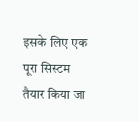इसके लिए एक पूरा सिस्टम तैयार किया जा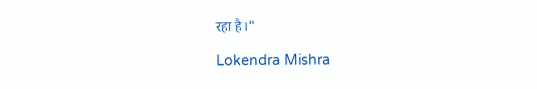रहा है।"

Lokendra Mishra